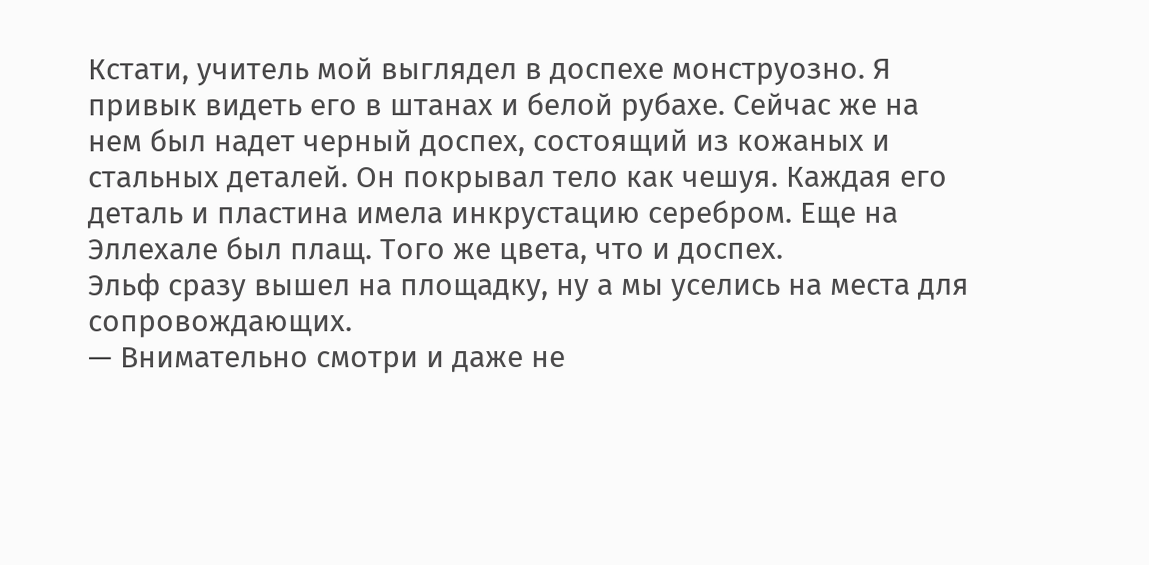Кстати, учитель мой выглядел в доспехе монструозно. Я привык видеть его в штанах и белой рубахе. Сейчас же на нем был надет черный доспех, состоящий из кожаных и стальных деталей. Он покрывал тело как чешуя. Каждая его деталь и пластина имела инкрустацию серебром. Еще на Эллехале был плащ. Того же цвета, что и доспех.
Эльф сразу вышел на площадку, ну а мы уселись на места для сопровождающих.
— Внимательно смотри и даже не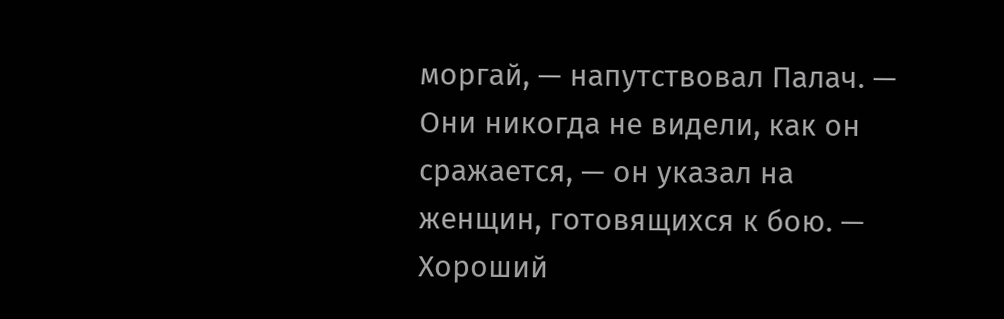моргай, — напутствовал Палач. — Они никогда не видели, как он сражается, — он указал на женщин, готовящихся к бою. — Хороший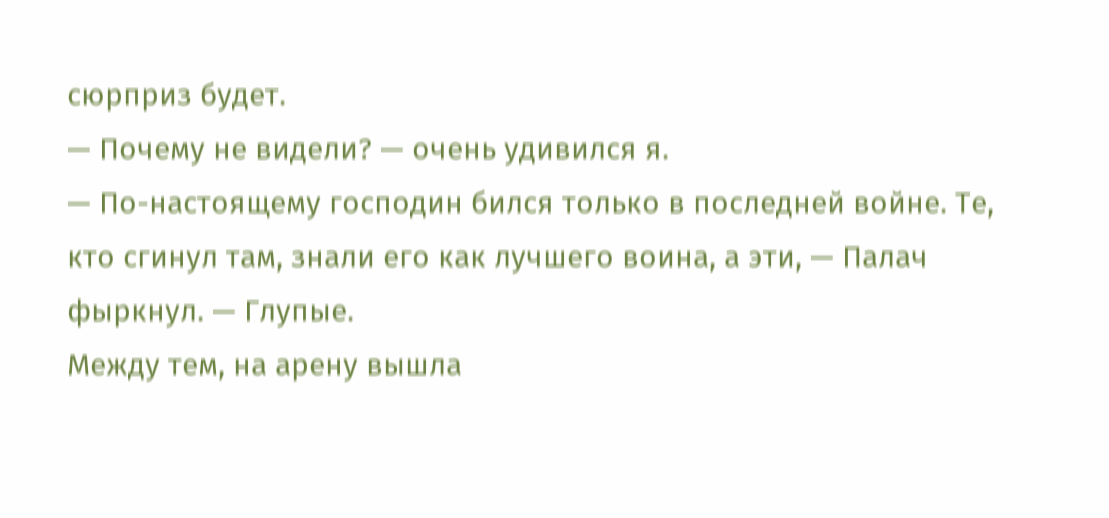сюрприз будет.
— Почему не видели? — очень удивился я.
— По-настоящему господин бился только в последней войне. Те, кто сгинул там, знали его как лучшего воина, а эти, — Палач фыркнул. — Глупые.
Между тем, на арену вышла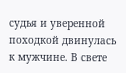судья и уверенной походкой двинулась к мужчине. В свете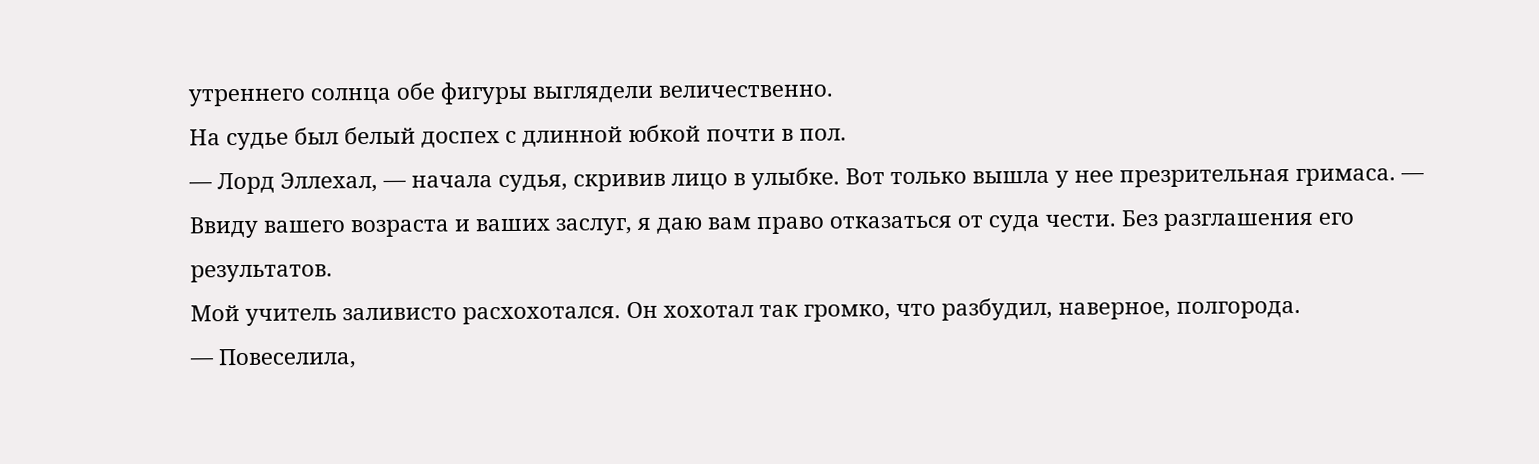утреннего солнца обе фигуры выглядели величественно.
На судье был белый доспех с длинной юбкой почти в пол.
— Лорд Эллехал, — начала судья, скривив лицо в улыбке. Вот только вышла у нее презрительная гримаса. — Ввиду вашего возраста и ваших заслуг, я даю вам право отказаться от суда чести. Без разглашения его результатов.
Мой учитель заливисто расхохотался. Он хохотал так громко, что разбудил, наверное, полгорода.
— Повеселила,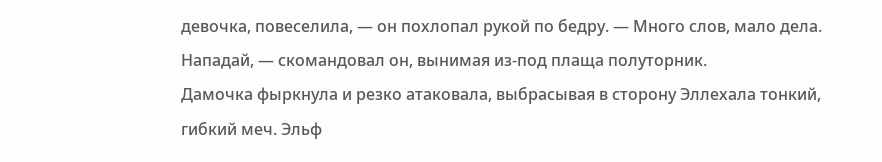девочка, повеселила, — он похлопал рукой по бедру. — Много слов, мало дела. Нападай, — скомандовал он, вынимая из-под плаща полуторник.
Дамочка фыркнула и резко атаковала, выбрасывая в сторону Эллехала тонкий, гибкий меч. Эльф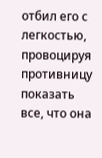отбил его с легкостью, провоцируя противницу показать все, что она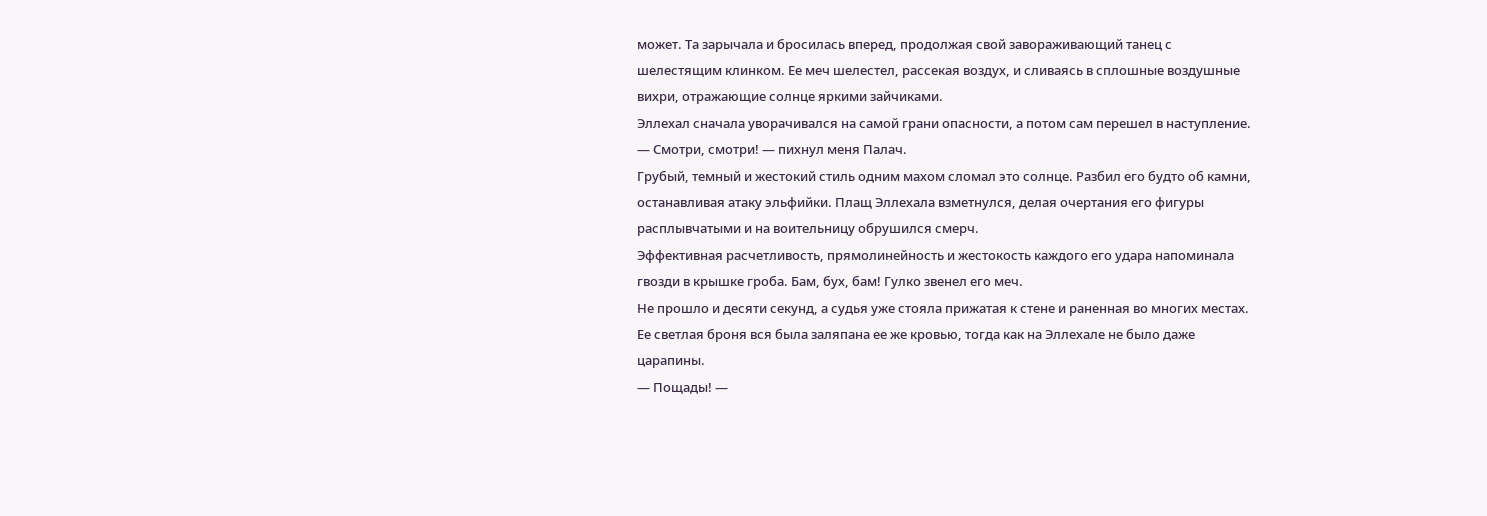может. Та зарычала и бросилась вперед, продолжая свой завораживающий танец с шелестящим клинком. Ее меч шелестел, рассекая воздух, и сливаясь в сплошные воздушные вихри, отражающие солнце яркими зайчиками.
Эллехал сначала уворачивался на самой грани опасности, а потом сам перешел в наступление.
— Смотри, смотри! — пихнул меня Палач.
Грубый, темный и жестокий стиль одним махом сломал это солнце. Разбил его будто об камни, останавливая атаку эльфийки. Плащ Эллехала взметнулся, делая очертания его фигуры расплывчатыми и на воительницу обрушился смерч.
Эффективная расчетливость, прямолинейность и жестокость каждого его удара напоминала гвозди в крышке гроба. Бам, бух, бам! Гулко звенел его меч.
Не прошло и десяти секунд, а судья уже стояла прижатая к стене и раненная во многих местах. Ее светлая броня вся была заляпана ее же кровью, тогда как на Эллехале не было даже царапины.
— Пощады! —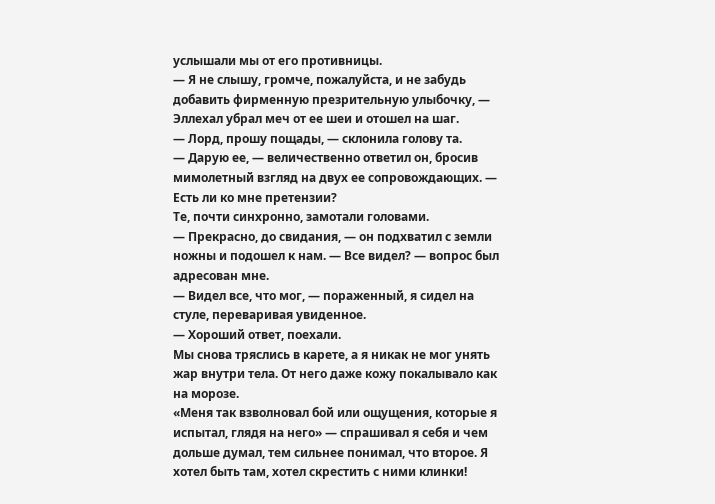услышали мы от его противницы.
— Я не слышу, громче, пожалуйста, и не забудь добавить фирменную презрительную улыбочку, — Эллехал убрал меч от ее шеи и отошел на шаг.
— Лорд, прошу пощады, — склонила голову та.
— Дарую ее, — величественно ответил он, бросив мимолетный взгляд на двух ее сопровождающих. — Есть ли ко мне претензии?
Те, почти синхронно, замотали головами.
— Прекрасно, до свидания, — он подхватил с земли ножны и подошел к нам. — Все видел? — вопрос был адресован мне.
— Видел все, что мог, — пораженный, я сидел на стуле, переваривая увиденное.
— Хороший ответ, поехали.
Мы снова тряслись в карете, а я никак не мог унять жар внутри тела. От него даже кожу покалывало как на морозе.
«Меня так взволновал бой или ощущения, которые я испытал, глядя на него» — спрашивал я себя и чем дольше думал, тем сильнее понимал, что второе. Я хотел быть там, хотел скрестить с ними клинки!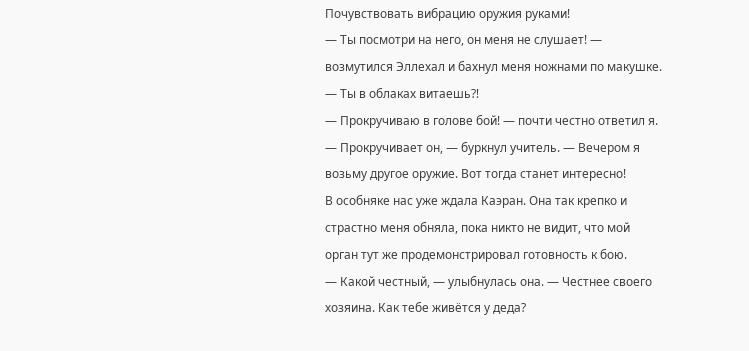Почувствовать вибрацию оружия руками!
— Ты посмотри на него, он меня не слушает! — возмутился Эллехал и бахнул меня ножнами по макушке. — Ты в облаках витаешь⁈
— Прокручиваю в голове бой! — почти честно ответил я.
— Прокручивает он, — буркнул учитель. — Вечером я возьму другое оружие. Вот тогда станет интересно!
В особняке нас уже ждала Каэран. Она так крепко и страстно меня обняла, пока никто не видит, что мой орган тут же продемонстрировал готовность к бою.
— Какой честный, — улыбнулась она. — Честнее своего хозяина. Как тебе живётся у деда?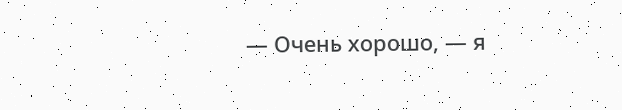— Очень хорошо, — я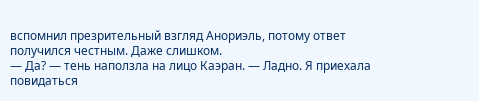вспомнил презрительный взгляд Анориэль, потому ответ получился честным. Даже слишком.
— Да? — тень наползла на лицо Каэран. — Ладно. Я приехала повидаться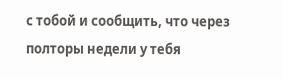с тобой и сообщить, что через полторы недели у тебя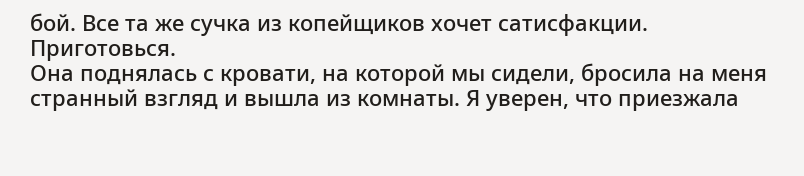бой. Все та же сучка из копейщиков хочет сатисфакции. Приготовься.
Она поднялась с кровати, на которой мы сидели, бросила на меня странный взгляд и вышла из комнаты. Я уверен, что приезжала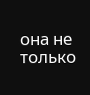она не только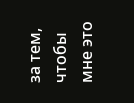за тем, чтобы мне это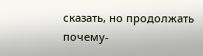сказать, но продолжать почему-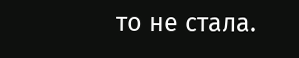то не стала.